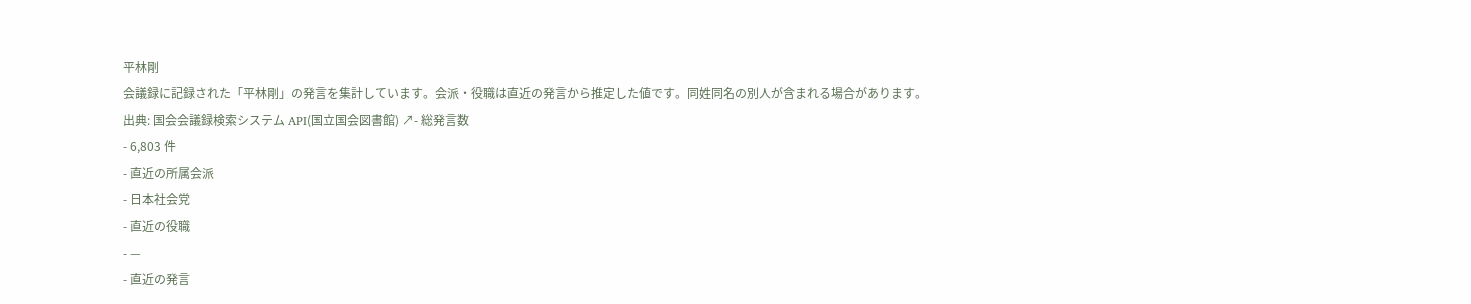平林剛
会議録に記録された「平林剛」の発言を集計しています。会派・役職は直近の発言から推定した値です。同姓同名の別人が含まれる場合があります。
出典: 国会会議録検索システム API(国立国会図書館) ↗- 総発言数
- 6,803 件
- 直近の所属会派
- 日本社会党
- 直近の役職
- —
- 直近の発言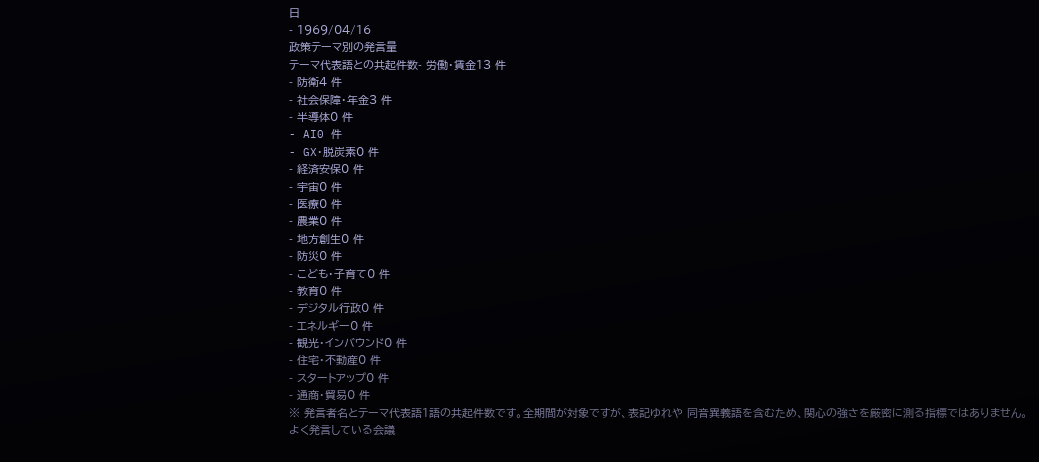日
- 1969/04/16
政策テーマ別の発言量
テーマ代表語との共起件数- 労働・賃金13 件
- 防衛4 件
- 社会保障・年金3 件
- 半導体0 件
- AI0 件
- GX・脱炭素0 件
- 経済安保0 件
- 宇宙0 件
- 医療0 件
- 農業0 件
- 地方創生0 件
- 防災0 件
- こども・子育て0 件
- 教育0 件
- デジタル行政0 件
- エネルギー0 件
- 観光・インバウンド0 件
- 住宅・不動産0 件
- スタートアップ0 件
- 通商・貿易0 件
※ 発言者名とテーマ代表語1語の共起件数です。全期間が対象ですが、表記ゆれや 同音異義語を含むため、関心の強さを厳密に測る指標ではありません。
よく発言している会議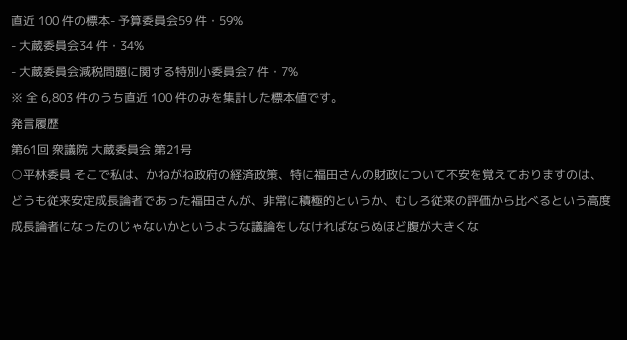直近 100 件の標本- 予算委員会59 件・59%
- 大蔵委員会34 件・34%
- 大蔵委員会減税問題に関する特別小委員会7 件・7%
※ 全 6,803 件のうち直近 100 件のみを集計した標本値です。
発言履歴
第61回 衆議院 大蔵委員会 第21号
○平林委員 そこで私は、かねがね政府の経済政策、特に福田さんの財政について不安を覚えておりますのは、どうも従来安定成長論者であった福田さんが、非常に積極的というか、むしろ従来の評価から比べるという高度成長論者になったのじゃないかというような議論をしなければならぬほど腹が大きくな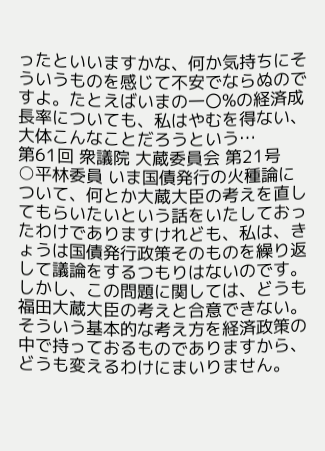ったといいますかな、何か気持ちにそういうものを感じて不安でならぬのですよ。たとえばいまの一〇%の経済成長率についても、私はやむを得ない、大体こんなことだろうという…
第61回 衆議院 大蔵委員会 第21号
○平林委員 いま国債発行の火種論について、何とか大蔵大臣の考えを直してもらいたいという話をいたしておったわけでありますけれども、私は、きょうは国債発行政策そのものを繰り返して議論をするつもりはないのです。しかし、この問題に関しては、どうも福田大蔵大臣の考えと合意できない。そういう基本的な考え方を経済政策の中で持っておるものでありますから、どうも変えるわけにまいりません。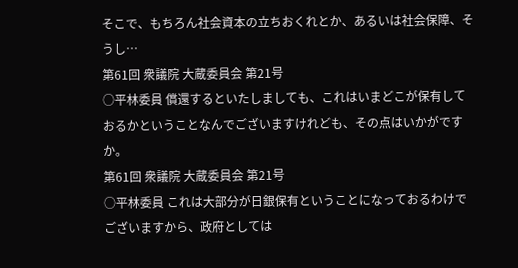そこで、もちろん社会資本の立ちおくれとか、あるいは社会保障、そうし…
第61回 衆議院 大蔵委員会 第21号
○平林委員 償還するといたしましても、これはいまどこが保有しておるかということなんでございますけれども、その点はいかがですか。
第61回 衆議院 大蔵委員会 第21号
○平林委員 これは大部分が日銀保有ということになっておるわけでございますから、政府としては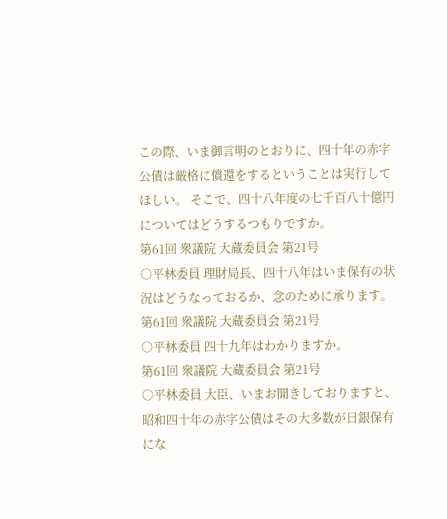この際、いま御言明のとおりに、四十年の赤字公債は厳格に償還をするということは実行してほしい。 そこで、四十八年度の七千百八十億円についてはどうするつもりですか。
第61回 衆議院 大蔵委員会 第21号
○平林委員 理財局長、四十八年はいま保有の状況はどうなっておるか、念のために承ります。
第61回 衆議院 大蔵委員会 第21号
○平林委員 四十九年はわかりますか。
第61回 衆議院 大蔵委員会 第21号
○平林委員 大臣、いまお聞きしておりますと、昭和四十年の赤字公債はその大多数が日銀保有にな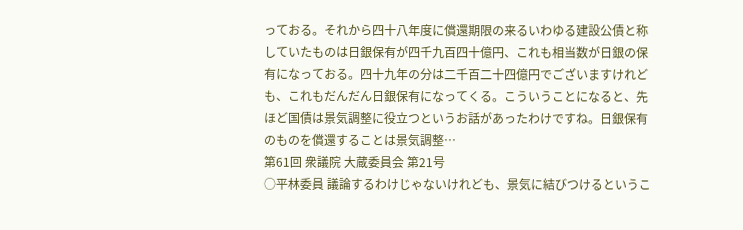っておる。それから四十八年度に償還期限の来るいわゆる建設公債と称していたものは日銀保有が四千九百四十億円、これも相当数が日銀の保有になっておる。四十九年の分は二千百二十四億円でございますけれども、これもだんだん日銀保有になってくる。こういうことになると、先ほど国債は景気調整に役立つというお話があったわけですね。日銀保有のものを償還することは景気調整…
第61回 衆議院 大蔵委員会 第21号
○平林委員 議論するわけじゃないけれども、景気に結びつけるというこ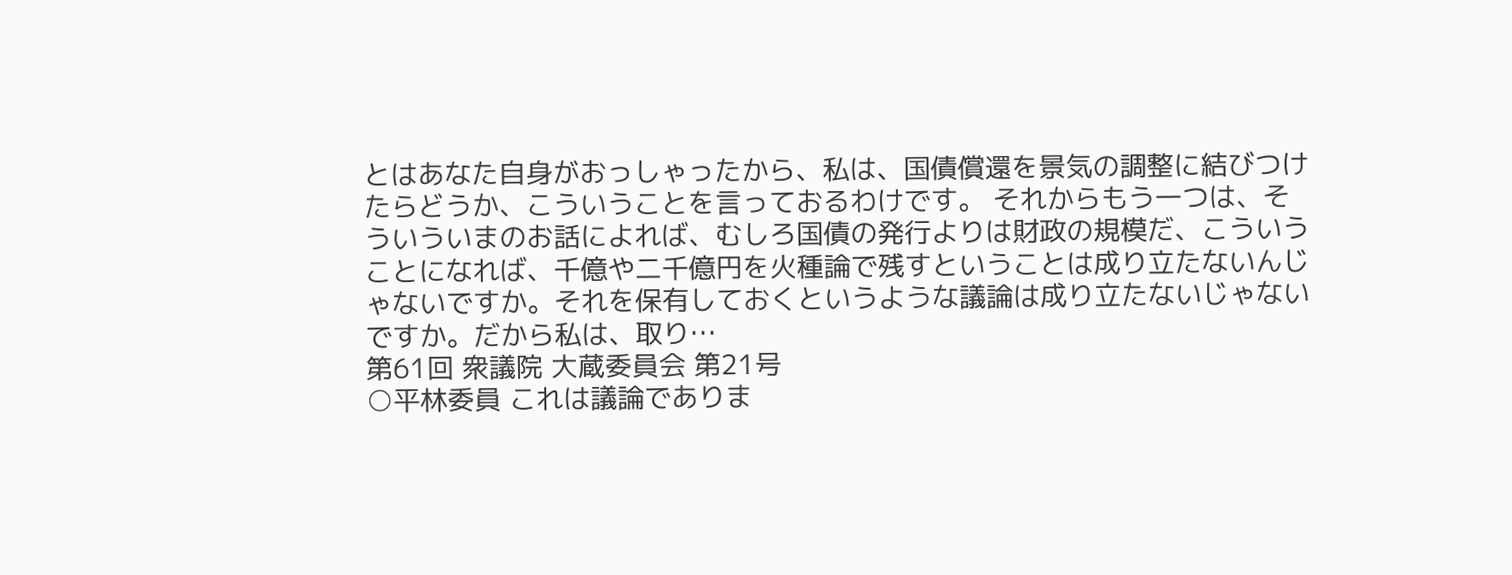とはあなた自身がおっしゃったから、私は、国債償還を景気の調整に結びつけたらどうか、こういうことを言っておるわけです。 それからもう一つは、そういういまのお話によれば、むしろ国債の発行よりは財政の規模だ、こういうことになれば、千億や二千億円を火種論で残すということは成り立たないんじゃないですか。それを保有しておくというような議論は成り立たないじゃないですか。だから私は、取り…
第61回 衆議院 大蔵委員会 第21号
○平林委員 これは議論でありま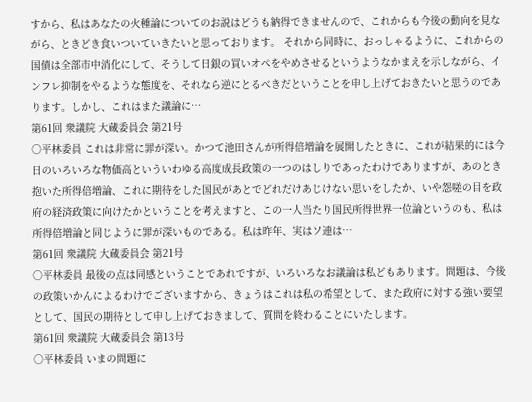すから、私はあなたの火種論についてのお説はどうも納得できませんので、これからも今後の動向を見ながら、ときどき食いついていきたいと思っております。 それから同時に、おっしゃるように、これからの国債は全部市中消化にして、そうして日銀の買いオペをやめさせるというようなかまえを示しながら、インフレ抑制をやるような態度を、それなら逆にとるべきだということを申し上げておきたいと思うのであります。しかし、これはまた議論に…
第61回 衆議院 大蔵委員会 第21号
○平林委員 これは非常に罪が深い。かつて池田さんが所得倍増論を展開したときに、これが結果的には今日のいろいろな物価高といういわゆる高度成長政策の一つのはしりであったわけでありますが、あのとき抱いた所得倍増論、これに期待をした国民があとでどれだけあじけない思いをしたか、いや怨嗟の目を政府の経済政策に向けたかということを考えますと、この一人当たり国民所得世界一位論というのも、私は所得倍増論と同じように罪が深いものである。私は昨年、実はソ連は…
第61回 衆議院 大蔵委員会 第21号
○平林委員 最後の点は同感ということであれですが、いろいろなお議論は私どもあります。問題は、今後の政策いかんによるわけでございますから、きょうはこれは私の希望として、また政府に対する強い要望として、国民の期待として申し上げておきまして、質問を終わることにいたします。
第61回 衆議院 大蔵委員会 第13号
○平林委員 いまの問題に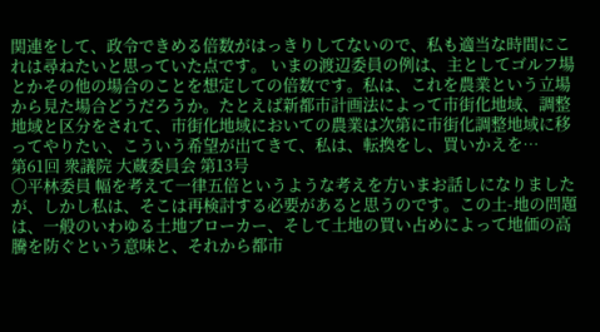関連をして、政令できめる倍数がはっきりしてないので、私も適当な時間にこれは尋ねたいと思っていた点です。 いまの渡辺委員の例は、主としてゴルフ場とかその他の場合のことを想定しての倍数です。私は、これを農業という立場から見た場合どうだろうか。たとえば新都市計画法によって市街化地域、調整地域と区分をされて、市街化地域においての農業は次第に市街化調整地域に移ってやりたい、こういう希望が出てきて、私は、転換をし、買いかえを…
第61回 衆議院 大蔵委員会 第13号
○平林委員 幅を考えて一律五倍というような考えを方いまお話しになりましたが、しかし私は、そこは再検討する必要があると思うのです。この土-地の問題は、一般のいわゆる土地ブローカー、そして土地の買い占めによって地価の高騰を防ぐという意味と、それから都市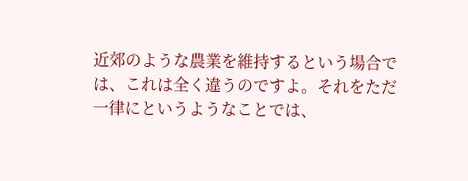近郊のような農業を維持するという場合では、これは全く違うのですよ。それをただ一律にというようなことでは、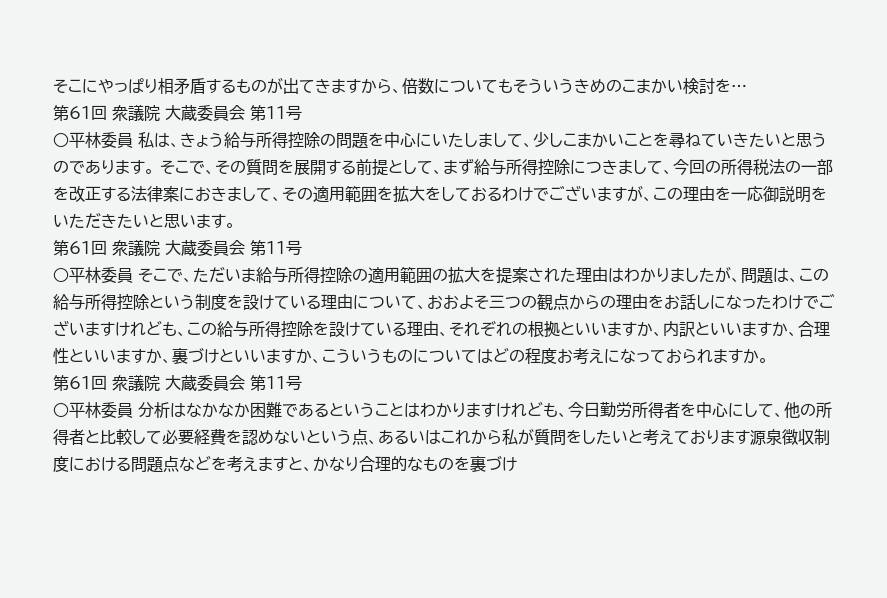そこにやっぱり相矛盾するものが出てきますから、倍数についてもそういうきめのこまかい検討を…
第61回 衆議院 大蔵委員会 第11号
○平林委員 私は、きょう給与所得控除の問題を中心にいたしまして、少しこまかいことを尋ねていきたいと思うのであります。 そこで、その質問を展開する前提として、まず給与所得控除につきまして、今回の所得税法の一部を改正する法律案におきまして、その適用範囲を拡大をしておるわけでございますが、この理由を一応御説明をいただきたいと思います。
第61回 衆議院 大蔵委員会 第11号
○平林委員 そこで、ただいま給与所得控除の適用範囲の拡大を提案された理由はわかりましたが、問題は、この給与所得控除という制度を設けている理由について、おおよそ三つの観点からの理由をお話しになったわけでございますけれども、この給与所得控除を設けている理由、それぞれの根拠といいますか、内訳といいますか、合理性といいますか、裏づけといいますか、こういうものについてはどの程度お考えになっておられますか。
第61回 衆議院 大蔵委員会 第11号
○平林委員 分析はなかなか困難であるということはわかりますけれども、今日勤労所得者を中心にして、他の所得者と比較して必要経費を認めないという点、あるいはこれから私が質問をしたいと考えております源泉徴収制度における問題点などを考えますと、かなり合理的なものを裏づけ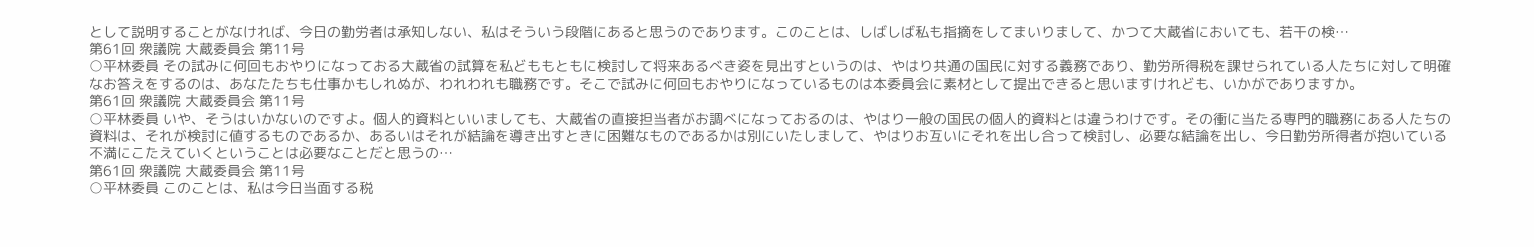として説明することがなければ、今日の勤労者は承知しない、私はそういう段階にあると思うのであります。このことは、しばしば私も指摘をしてまいりまして、かつて大蔵省においても、若干の検…
第61回 衆議院 大蔵委員会 第11号
○平林委員 その試みに何回もおやりになっておる大蔵省の試算を私どももともに検討して将来あるべき姿を見出すというのは、やはり共通の国民に対する義務であり、勤労所得税を課せられている人たちに対して明確なお答えをするのは、あなたたちも仕事かもしれぬが、われわれも職務です。そこで試みに何回もおやりになっているものは本委員会に素材として提出できると思いますけれども、いかがでありますか。
第61回 衆議院 大蔵委員会 第11号
○平林委員 いや、そうはいかないのですよ。個人的資料といいましても、大蔵省の直接担当者がお調べになっておるのは、やはり一般の国民の個人的資料とは違うわけです。その衝に当たる専門的職務にある人たちの資料は、それが検討に値するものであるか、あるいはそれが結論を導き出すときに困難なものであるかは別にいたしまして、やはりお互いにそれを出し合って検討し、必要な結論を出し、今日勤労所得者が抱いている不満にこたえていくということは必要なことだと思うの…
第61回 衆議院 大蔵委員会 第11号
○平林委員 このことは、私は今日当面する税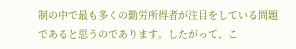制の中で最も多くの勤労所得者が注目をしている問題であると思うのであります。したがって、こ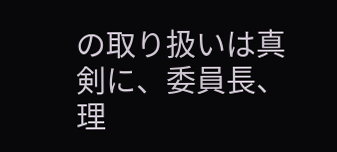の取り扱いは真剣に、委員長、理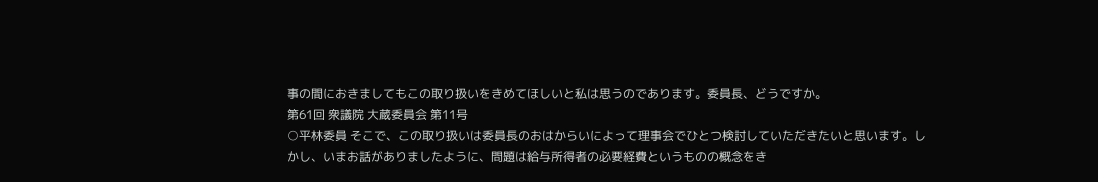事の間におきましてもこの取り扱いをきめてほしいと私は思うのであります。委員長、どうですか。
第61回 衆議院 大蔵委員会 第11号
○平林委員 そこで、この取り扱いは委員長のおはからいによって理事会でひとつ検討していただきたいと思います。しかし、いまお話がありましたように、問題は給与所得者の必要経費というものの概念をき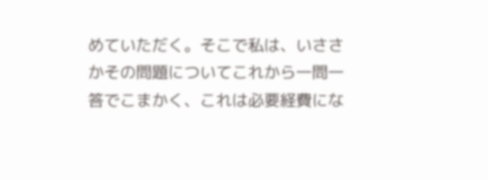めていただく。そこで私は、いささかその問題についてこれから一問一答でこまかく、これは必要経費にな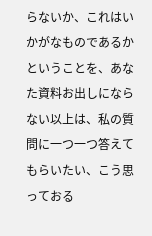らないか、これはいかがなものであるかということを、あなた資料お出しにならない以上は、私の質問に一つ一つ答えてもらいたい、こう思っておる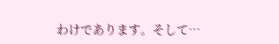わけであります。そして…